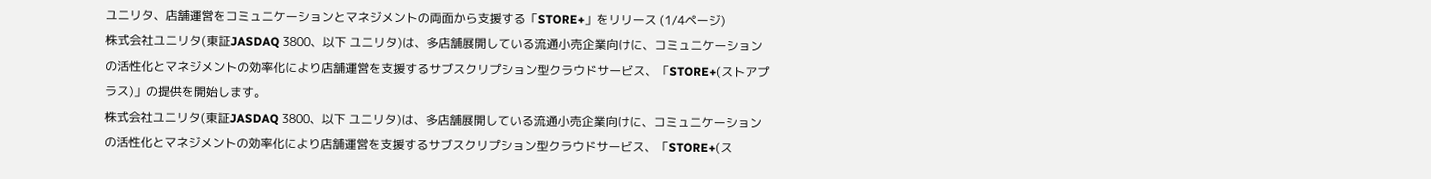ユニリタ、店舗運営をコミュニケーションとマネジメントの両面から支援する「STORE+」をリリース (1/4ページ)
株式会社ユニリタ(東証JASDAQ 3800、以下 ユニリタ)は、多店舗展開している流通小売企業向けに、コミュニケーションの活性化とマネジメントの効率化により店舗運営を支援するサブスクリプション型クラウドサービス、「STORE+(ストアプラス)」の提供を開始します。
株式会社ユニリタ(東証JASDAQ 3800、以下 ユニリタ)は、多店舗展開している流通小売企業向けに、コミュニケーションの活性化とマネジメントの効率化により店舗運営を支援するサブスクリプション型クラウドサービス、「STORE+(ス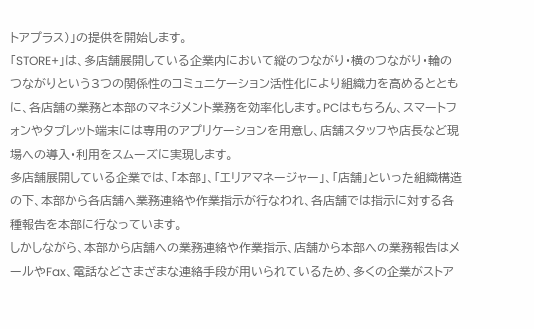トアプラス)」の提供を開始します。
「STORE+」は、多店舗展開している企業内において縦のつながり・横のつながり・輪のつながりという3つの関係性のコミュニケーション活性化により組織力を高めるとともに、各店舗の業務と本部のマネジメント業務を効率化します。PCはもちろん、スマートフォンやタブレット端末には専用のアプリケーションを用意し、店舗スタッフや店長など現場への導入・利用をスムーズに実現します。
多店舗展開している企業では、「本部」、「エリアマネージャー」、「店舗」といった組織構造の下、本部から各店舗へ業務連絡や作業指示が行なわれ、各店舗では指示に対する各種報告を本部に行なっています。
しかしながら、本部から店舗への業務連絡や作業指示、店舗から本部への業務報告はメールやFax、電話などさまざまな連絡手段が用いられているため、多くの企業がストア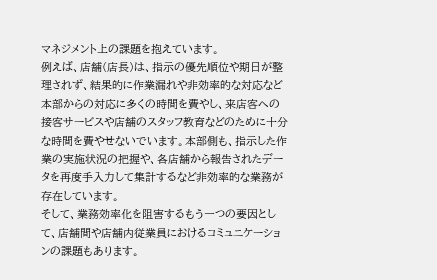マネジメント上の課題を抱えています。
例えば、店舗(店長)は、指示の優先順位や期日が整理されず、結果的に作業漏れや非効率的な対応など本部からの対応に多くの時間を費やし、来店客への接客サービスや店舗のスタッフ教育などのために十分な時間を費やせないでいます。本部側も、指示した作業の実施状況の把握や、各店舗から報告されたデータを再度手入力して集計するなど非効率的な業務が存在しています。
そして、業務効率化を阻害するもう一つの要因として、店舗間や店舗内従業員におけるコミュニケーションの課題もあります。